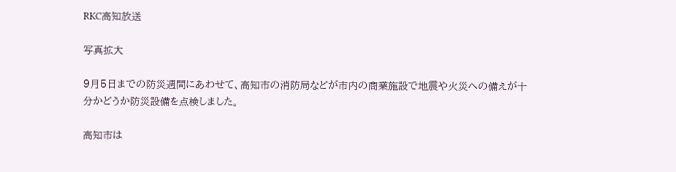RKC高知放送

写真拡大

9月5日までの防災週間にあわせて、高知市の消防局などが市内の商業施設で地震や火災への備えが十分かどうか防災設備を点検しました。

高知市は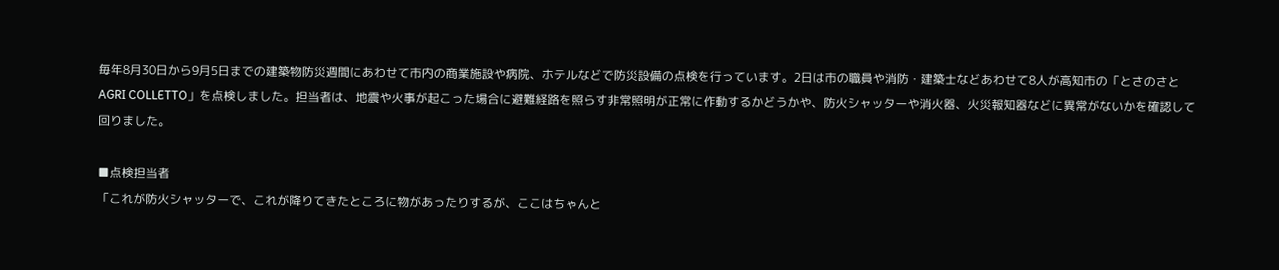毎年8月30日から9月5日までの建築物防災週間にあわせて市内の商業施設や病院、ホテルなどで防災設備の点検を行っています。2日は市の職員や消防・建築士などあわせて8人が高知市の「とさのさとAGRI COLLETTO」を点検しました。担当者は、地震や火事が起こった場合に避難経路を照らす非常照明が正常に作動するかどうかや、防火シャッターや消火器、火災報知器などに異常がないかを確認して回りました。

■点検担当者
「これが防火シャッターで、これが降りてきたところに物があったりするが、ここはちゃんと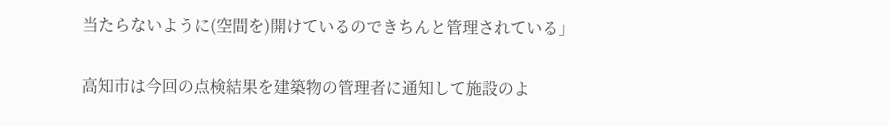当たらないように(空間を)開けているのできちんと管理されている」

高知市は今回の点検結果を建築物の管理者に通知して施設のよ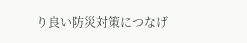り良い防災対策につなげ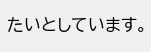たいとしています。